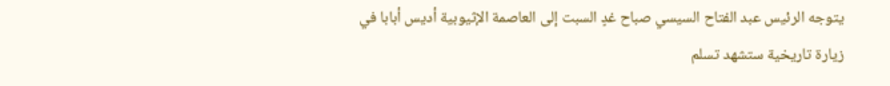يتوجه الرئيس عبد الفتاح السيسي صباح غدٍ السبت إلى العاصمة الإثيوبية أديس أبابا في زيارة تاريخية ستشهد تسلم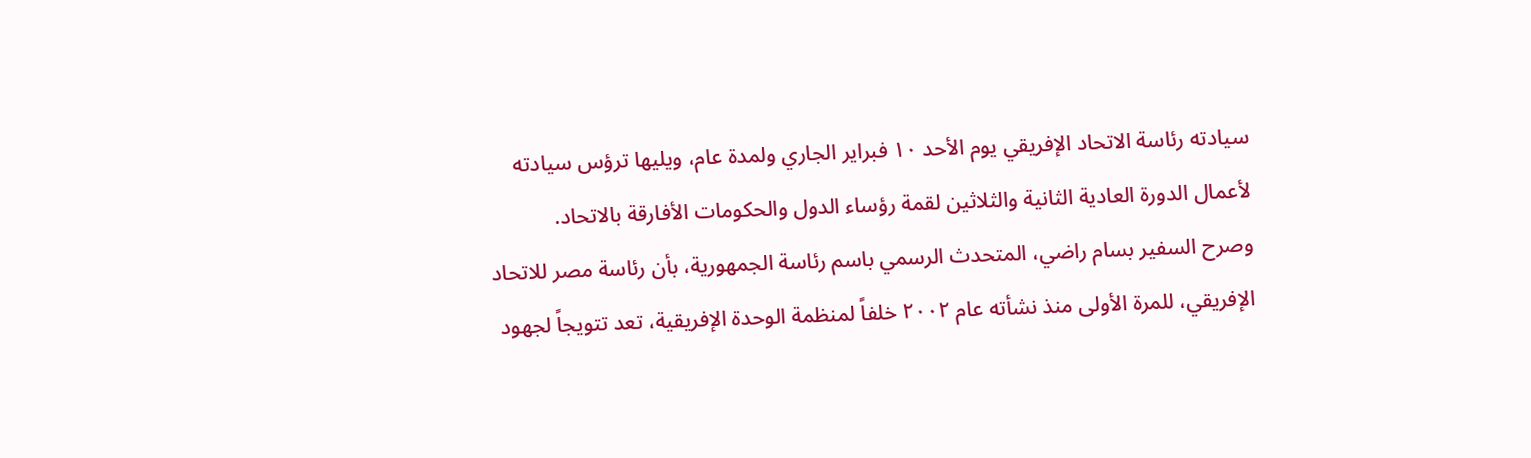سيادته رئاسة الاتحاد الإفريقي يوم الأحد ١٠ فبراير الجاري ولمدة عام، ويليها ترؤس سيادته لأعمال الدورة العادية الثانية والثلاثين لقمة رؤساء الدول والحكومات الأفارقة بالاتحاد.
وصرح السفير بسام راضي، المتحدث الرسمي باسم رئاسة الجمهورية، بأن رئاسة مصر للاتحاد الإفريقي، للمرة الأولى منذ نشأته عام ٢٠٠٢ خلفاً لمنظمة الوحدة الإفريقية، تعد تتويجاً لجهود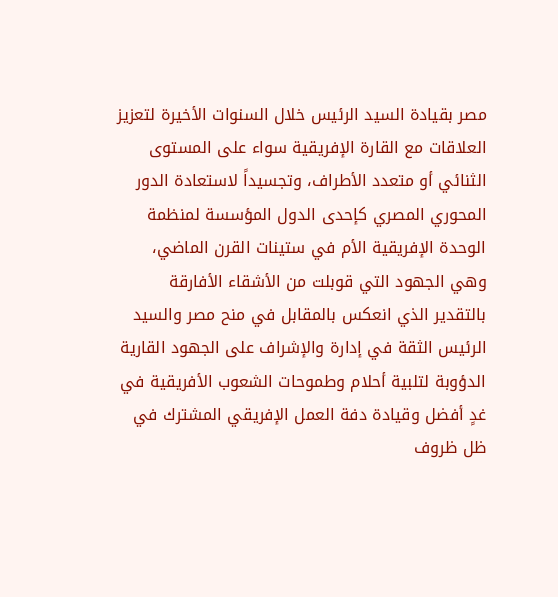مصر بقيادة السيد الرئيس خلال السنوات الأخيرة لتعزيز العلاقات مع القارة الإفريقية سواء على المستوى الثنائي أو متعدد الأطراف، وتجسيداً لاستعادة الدور المحوري المصري كإحدى الدول المؤسسة لمنظمة الوحدة الإفريقية الأم في ستينات القرن الماضي، وهي الجهود التي قوبلت من الأشقاء الأفارقة بالتقدير الذي انعكس بالمقابل في منح مصر والسيد الرئيس الثقة في إدارة والإشراف على الجهود القارية الدؤوبة لتلبية أحلام وطموحات الشعوب الأفريقية في غدٍ أفضل وقيادة دفة العمل الإفريقي المشترك في ظل ظروف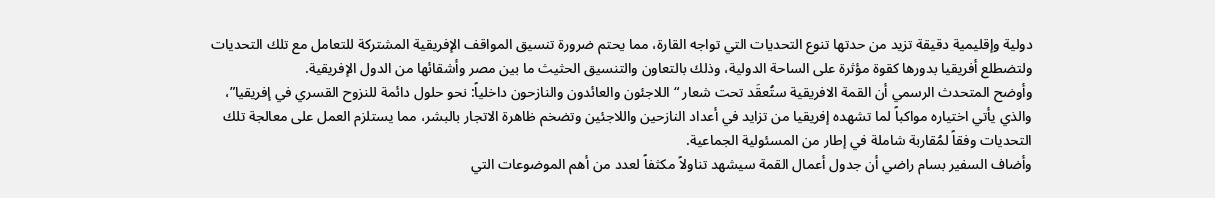دولية وإقليمية دقيقة تزيد من حدتها تنوع التحديات التي تواجه القارة، مما يحتم ضرورة تنسيق المواقف الإفريقية المشتركة للتعامل مع تلك التحديات ولتضطلع أفريقيا بدورها كقوة مؤثرة على الساحة الدولية، وذلك بالتعاون والتنسيق الحثيث ما بين مصر وأشقائها من الدول الإفريقية.
وأوضح المتحدث الرسمي أن القمة الافريقية ستُعقَد تحت شعار “اللاجئون والعائدون والنازحون داخلياً: نحو حلول دائمة للنزوح القسري في إفريقيا”، والذي يأتي اختياره مواكباً لما تشهده إفريقيا من تزايد في أعداد النازحين واللاجئين وتضخم ظاهرة الاتجار بالبشر، مما يستلزم العمل على معالجة تلك التحديات وفقاً لمُقاربة شاملة في إطار من المسئولية الجماعية.
وأضاف السفير بسام راضي أن جدول أعمال القمة سيشهد تناولاً مكثفاً لعدد من أهم الموضوعات التي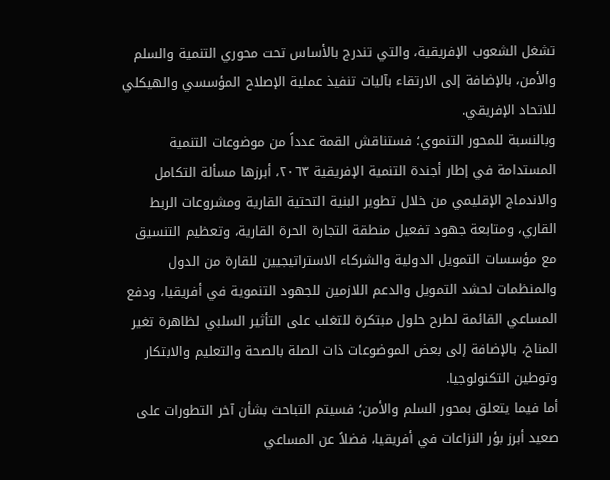تشغل الشعوب الإفريقية، والتي تندرج بالأساس تحت محوري التنمية والسلم والأمن، بالإضافة إلى الارتقاء بآليات تنفيذ عملية الإصلاح المؤسسي والهيكلي للاتحاد الإفريقي.
وبالنسبة للمحور التنموي؛ فستناقش القمة عدداً من موضوعات التنمية المستدامة في إطار أجندة التنمية الإفريقية ٢٠٦٣، أبرزها مسألة التكامل والاندماج الإقليمي من خلال تطوير البنية التحتية القارية ومشروعات الربط القاري، ومتابعة جهود تفعيل منطقة التجارة الحرة القارية، وتعظيم التنسيق مع مؤسسات التمويل الدولية والشركاء الاستراتيجيين للقارة من الدول والمنظمات لحشد التمويل والدعم اللازمين للجهود التنموية في أفريقيا، ودفع المساعي القائمة لطرح حلول مبتكرة للتغلب على التأثير السلبي لظاهرة تغير المناخ، بالإضافة إلى بعض الموضوعات ذات الصلة بالصحة والتعليم والابتكار وتوطين التكنولوجيا.
أما فيما يتعلق بمحور السلم والأمن؛ فسيتم التباحث بشأن آخر التطورات على صعيد أبرز بؤر النزاعات في أفريقيا، فضلاً عن المساعي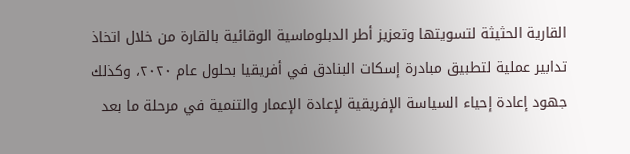القارية الحثيثة لتسويتها وتعزيز أطر الدبلوماسية الوقائية بالقارة من خلال اتخاذ تدابير عملية لتطبيق مبادرة إسكات البنادق في أفريقيا بحلول عام ٢٠٢٠، وكذلك جهود إعادة إحياء السياسة الإفريقية لإعادة الإعمار والتنمية في مرحلة ما بعد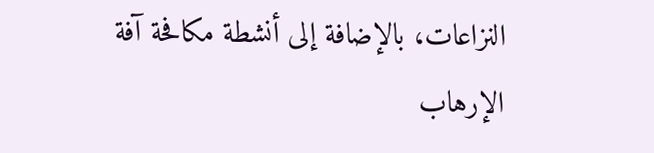النزاعات، بالإضافة إلى أنشطة مكافحة آفة الإرهاب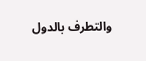والتطرف بالدول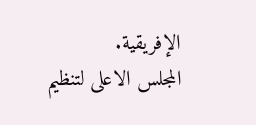الإفريقية.
المجلس الاعلى لتنظيم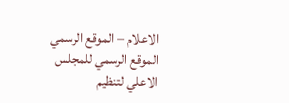الاعلام – الموقع الرسمي الموقع الرسمي للمجلس الاعلي لتنظيم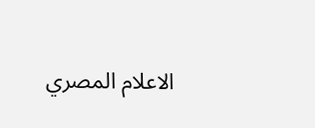الاعلام المصري